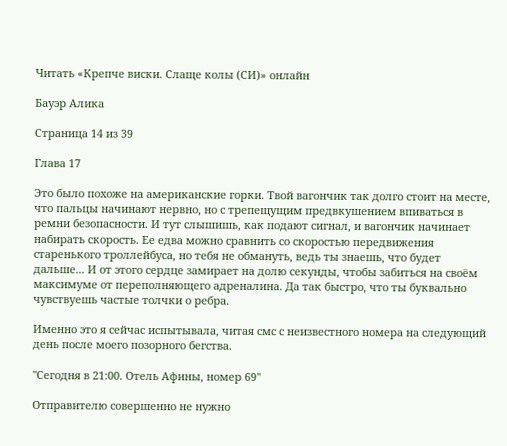Читать «Крепче виски. Слаще колы (СИ)» онлайн

Бауэр Алика

Страница 14 из 39

Глава 17

Это было похоже на американские горки. Твой вагончик так долго стоит на месте, что пальцы начинают нервно, но с трепещущим предвкушением впиваться в ремни безопасности. И тут слышишь, как подают сигнал, и вагончик начинает набирать скорость. Ее едва можно сравнить со скоростью передвижения старенького троллейбуса, но тебя не обмануть, ведь ты знаешь, что будет дальше... И от этого сердце замирает на долю секунды, чтобы забиться на своём максимуме от переполняющего адреналина. Да так быстро, что ты буквально чувствуешь частые толчки о ребра.

Именно это я сейчас испытывала, читая смс с неизвестного номера на следующий день после моего позорного бегства.

"Сегодня в 21:00. Отель Афины, номер 69"

Отправителю совершенно не нужно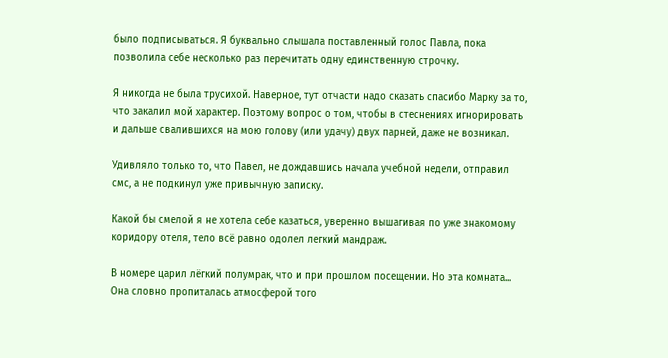было подписываться. Я буквально слышала поставленный голос Павла, пока позволила себе несколько раз перечитать одну единственную строчку.

Я никогда не была трусихой. Наверное, тут отчасти надо сказать спасибо Марку за то, что закалил мой характер. Поэтому вопрос о том, чтобы в стеснениях игнорировать и дальше свалившихся на мою голову (или удачу) двух парней, даже не возникал.

Удивляло только то, что Павел, не дождавшись начала учебной недели, отправил смс, а не подкинул уже привычную записку.

Какой бы смелой я не хотела себе казаться, уверенно вышагивая по уже знакомому коридору отеля, тело всё равно одолел легкий мандраж.

В номере царил лёгкий полумрак, что и при прошлом посещении. Но эта комната... Она словно пропиталась атмосферой того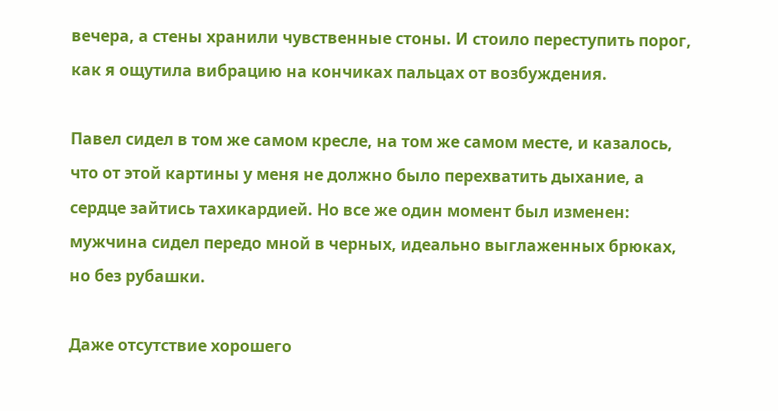вечера, а стены хранили чувственные стоны. И стоило переступить порог, как я ощутила вибрацию на кончиках пальцах от возбуждения.

Павел сидел в том же самом кресле, на том же самом месте, и казалось, что от этой картины у меня не должно было перехватить дыхание, а сердце зайтись тахикардией. Но все же один момент был изменен: мужчина сидел передо мной в черных, идеально выглаженных брюках, но без рубашки.

Даже отсутствие хорошего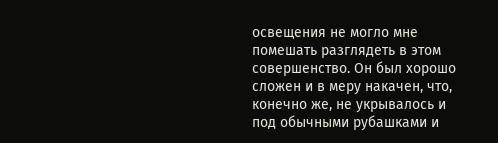освещения не могло мне помешать разглядеть в этом совершенство. Он был хорошо сложен и в меру накачен, что, конечно же, не укрывалось и под обычными рубашками и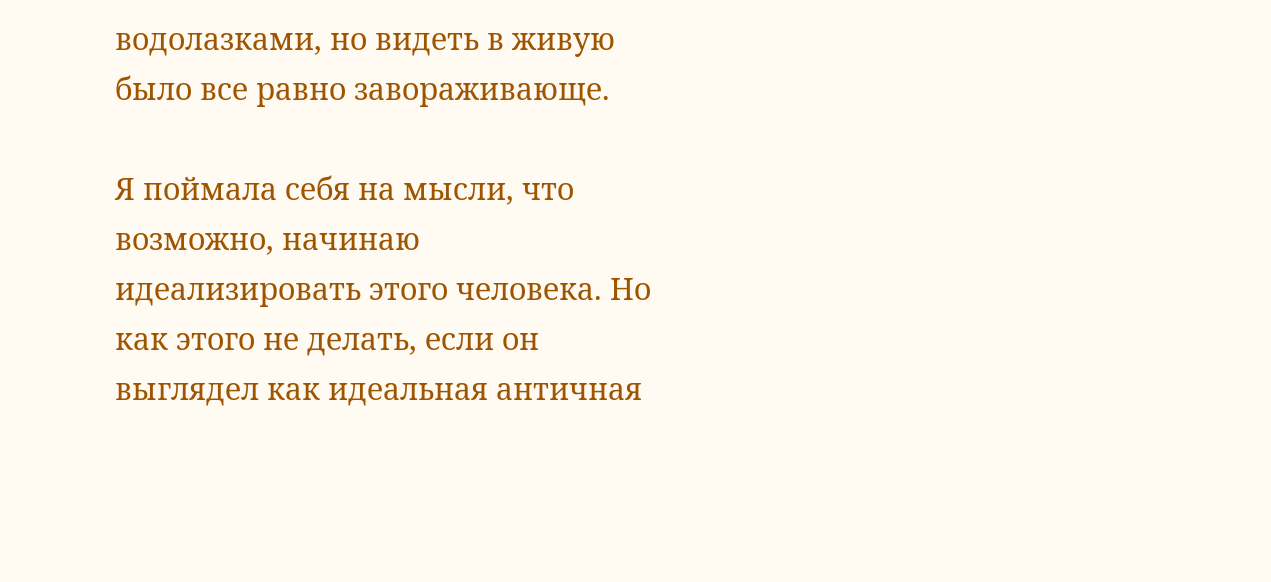водолазками, но видеть в живую было все равно завораживающе.

Я поймала себя на мысли, что возможно, начинаю идеализировать этого человека. Но как этого не делать, если он выглядел как идеальная античная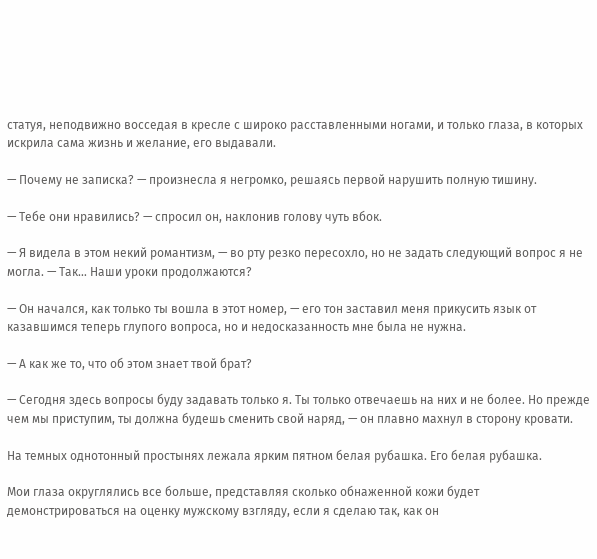статуя, неподвижно восседая в кресле с широко расставленными ногами, и только глаза, в которых искрила сама жизнь и желание, его выдавали.

— Почему не записка? — произнесла я негромко, решаясь первой нарушить полную тишину.

— Тебе они нравились? — спросил он, наклонив голову чуть вбок.

— Я видела в этом некий романтизм, — во рту резко пересохло, но не задать следующий вопрос я не могла. — Так… Наши уроки продолжаются?

— Он начался, как только ты вошла в этот номер, — его тон заставил меня прикусить язык от казавшимся теперь глупого вопроса, но и недосказанность мне была не нужна.

— А как же то, что об этом знает твой брат?

— Сегодня здесь вопросы буду задавать только я. Ты только отвечаешь на них и не более. Но прежде чем мы приступим, ты должна будешь сменить свой наряд, — он плавно махнул в сторону кровати.

На темных однотонный простынях лежала ярким пятном белая рубашка. Его белая рубашка.

Мои глаза округлялись все больше, представляя сколько обнаженной кожи будет демонстрироваться на оценку мужскому взгляду, если я сделаю так, как он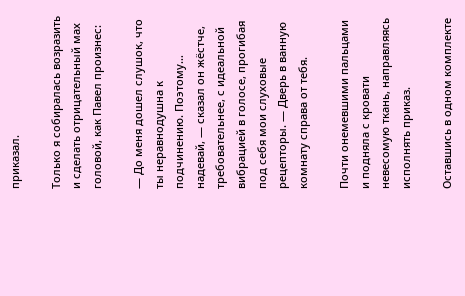приказал.

Только я собиралась возразить и сделать отрицательный мах головой, как Павел произнес:

— До меня дошел слушок, что ты неравнодушна к подчинению. Поэтому… надевай, — сказал он жёстче, требовательнее, с идеальной вибрацией в голосе, прогибая под себя мои слуховые рецепторы. — Дверь в ванную комнату справа от тебя.

Почти онемевшими пальцами и подняла с кровати невесомую ткань, направляясь исполнять приказ.

Оставшись в одном комплекте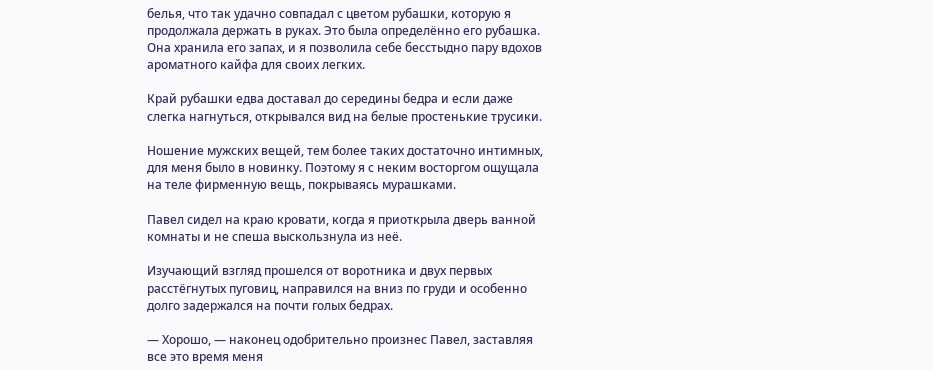белья, что так удачно совпадал с цветом рубашки, которую я продолжала держать в руках. Это была определённо его рубашка. Она хранила его запах, и я позволила себе бесстыдно пару вдохов ароматного кайфа для своих легких.

Край рубашки едва доставал до середины бедра и если даже слегка нагнуться, открывался вид на белые простенькие трусики.

Ношение мужских вещей, тем более таких достаточно интимных, для меня было в новинку. Поэтому я с неким восторгом ощущала на теле фирменную вещь, покрываясь мурашками.

Павел сидел на краю кровати, когда я приоткрыла дверь ванной комнаты и не спеша выскользнула из неё.

Изучающий взгляд прошелся от воротника и двух первых расстёгнутых пуговиц, направился на вниз по груди и особенно долго задержался на почти голых бедрах.

— Хорошо, — наконец одобрительно произнес Павел, заставляя все это время меня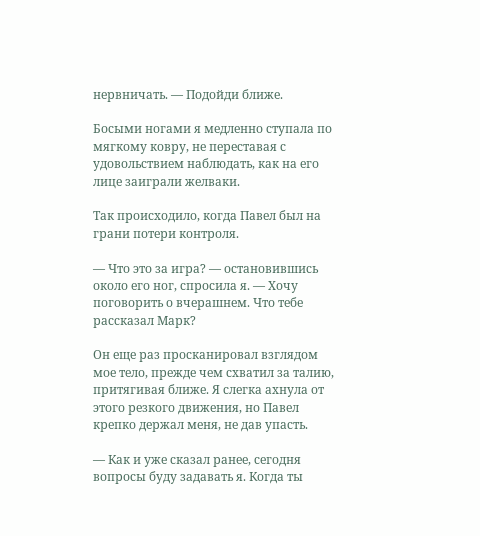нервничать. — Подойди ближе.

Босыми ногами я медленно ступала по мягкому ковру, не переставая с удовольствием наблюдать, как на его лице заиграли желваки.

Так происходило, когда Павел был на грани потери контроля.

— Что это за игра? — остановившись около его ног, спросила я. — Хочу поговорить о вчерашнем. Что тебе рассказал Марк?

Он еще раз просканировал взглядом мое тело, прежде чем схватил за талию, притягивая ближе. Я слегка ахнула от этого резкого движения, но Павел крепко держал меня, не дав упасть.

— Как и уже сказал ранее, сегодня вопросы буду задавать я. Когда ты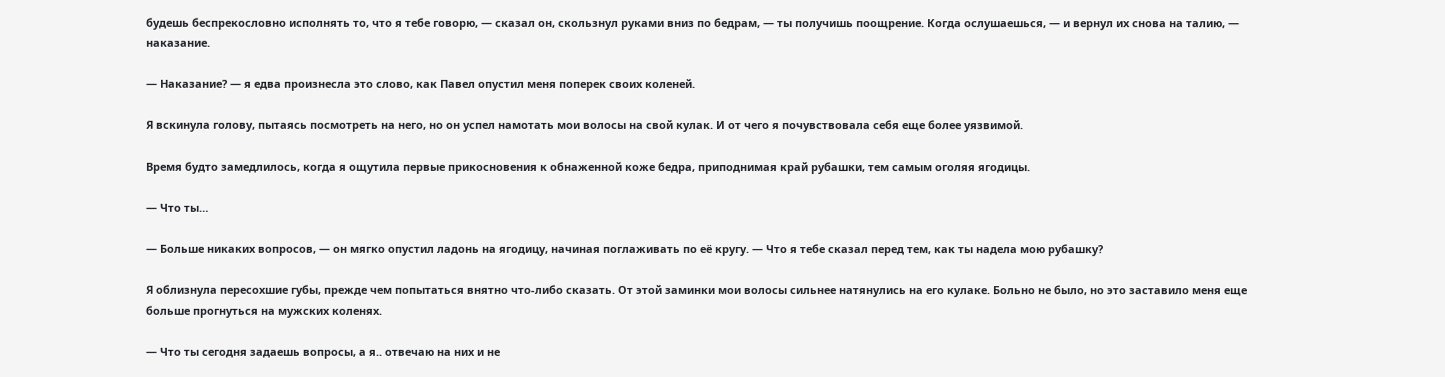будешь беспрекословно исполнять то, что я тебе говорю, — сказал он, скользнул руками вниз по бедрам, — ты получишь поощрение. Когда ослушаешься, — и вернул их снова на талию, — наказание.

— Наказание? — я едва произнесла это слово, как Павел опустил меня поперек своих коленей.

Я вскинула голову, пытаясь посмотреть на него, но он успел намотать мои волосы на свой кулак. И от чего я почувствовала себя еще более уязвимой.

Время будто замедлилось, когда я ощутила первые прикосновения к обнаженной коже бедра, приподнимая край рубашки, тем самым оголяя ягодицы.

— Что ты…

— Больше никаких вопросов, — он мягко опустил ладонь на ягодицу, начиная поглаживать по её кругу. — Что я тебе сказал перед тем, как ты надела мою рубашку?

Я облизнула пересохшие губы, прежде чем попытаться внятно что-либо сказать. От этой заминки мои волосы сильнее натянулись на его кулаке. Больно не было, но это заставило меня еще больше прогнуться на мужских коленях.

— Что ты сегодня задаешь вопросы, а я.. отвечаю на них и не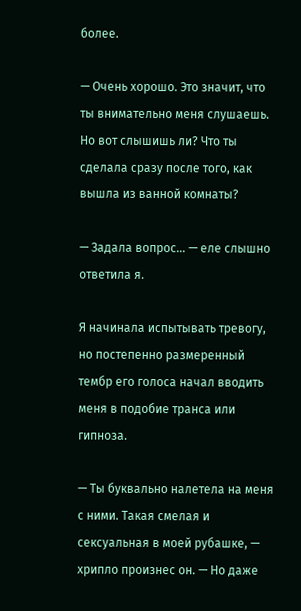более.

— Очень хорошо. Это значит, что ты внимательно меня слушаешь. Но вот слышишь ли? Что ты сделала сразу после того, как вышла из ванной комнаты?

— Задала вопрос… — еле слышно ответила я.

Я начинала испытывать тревогу, но постепенно размеренный тембр его голоса начал вводить меня в подобие транса или гипноза.

— Ты буквально налетела на меня с ними. Такая смелая и сексуальная в моей рубашке, — хрипло произнес он. — Но даже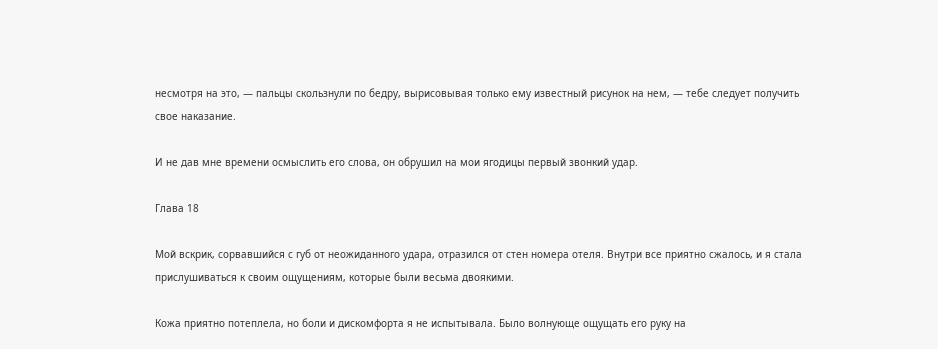несмотря на это, — пальцы скользнули по бедру, вырисовывая только ему известный рисунок на нем, — тебе следует получить свое наказание.

И не дав мне времени осмыслить его слова, он обрушил на мои ягодицы первый звонкий удар.

Глава 18

Мой вскрик, сорвавшийся с губ от неожиданного удара, отразился от стен номера отеля. Внутри все приятно сжалось, и я стала прислушиваться к своим ощущениям, которые были весьма двоякими.

Кожа приятно потеплела, но боли и дискомфорта я не испытывала. Было волнующе ощущать его руку на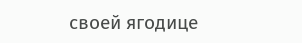своей ягодице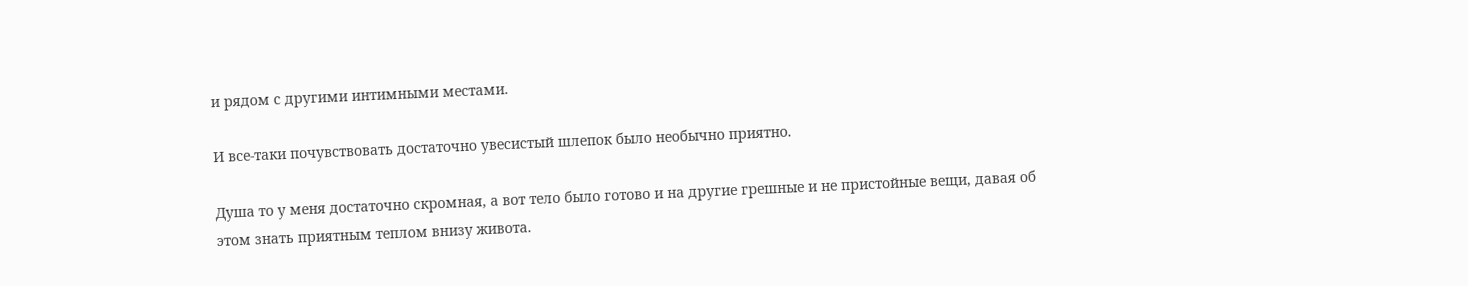и рядом с другими интимными местами.

И все-таки почувствовать достаточно увесистый шлепок было необычно приятно.

Душа то у меня достаточно скромная, а вот тело было готово и на другие грешные и не пристойные вещи, давая об этом знать приятным теплом внизу живота.